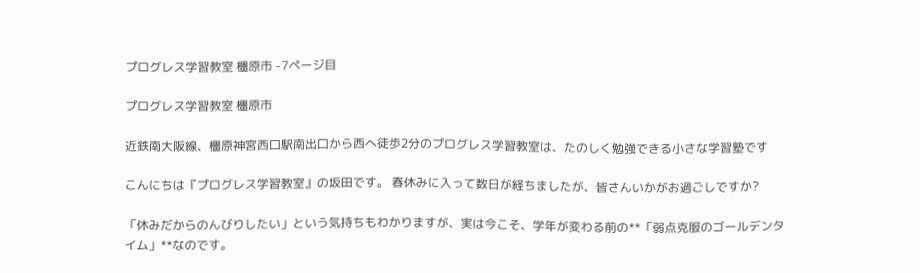プログレス学習教室 橿原市 -7ページ目

プログレス学習教室 橿原市

近鉄南大阪線、橿原神宮西口駅南出口から西へ徒歩2分のプログレス学習教室は、たのしく勉強できる小さな学習塾です

こんにちは『プログレス学習教室』の坂田です。 春休みに入って数日が経ちましたが、皆さんいかがお過ごしですか?

「休みだからのんびりしたい」という気持ちもわかりますが、実は今こそ、学年が変わる前の**「弱点克服のゴールデンタイム」**なのです。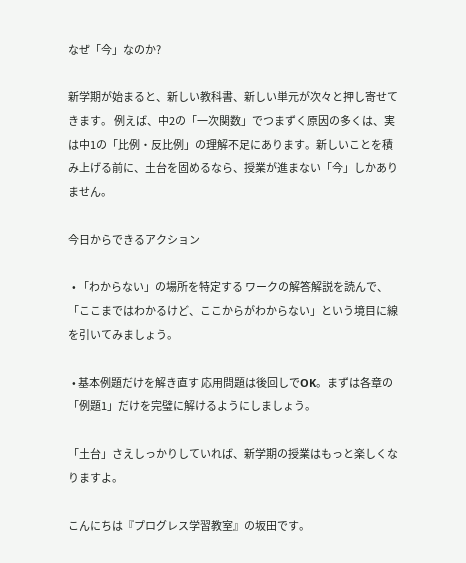なぜ「今」なのか?

新学期が始まると、新しい教科書、新しい単元が次々と押し寄せてきます。 例えば、中2の「一次関数」でつまずく原因の多くは、実は中1の「比例・反比例」の理解不足にあります。新しいことを積み上げる前に、土台を固めるなら、授業が進まない「今」しかありません。

今日からできるアクション

  • 「わからない」の場所を特定する ワークの解答解説を読んで、「ここまではわかるけど、ここからがわからない」という境目に線を引いてみましょう。

  • 基本例題だけを解き直す 応用問題は後回しでOK。まずは各章の「例題1」だけを完璧に解けるようにしましょう。

「土台」さえしっかりしていれば、新学期の授業はもっと楽しくなりますよ。

こんにちは『プログレス学習教室』の坂田です。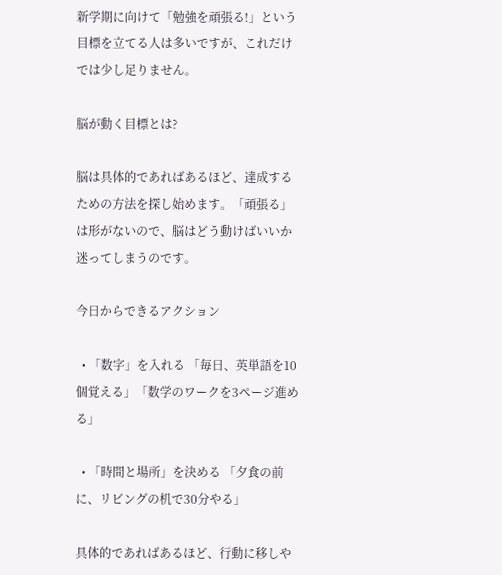新学期に向けて「勉強を頑張る!」という目標を立てる人は多いですが、これだけでは少し足りません。

脳が動く目標とは?

脳は具体的であればあるほど、達成するための方法を探し始めます。「頑張る」は形がないので、脳はどう動けばいいか迷ってしまうのです。

今日からできるアクション

  • 「数字」を入れる 「毎日、英単語を10個覚える」「数学のワークを3ページ進める」

  • 「時間と場所」を決める 「夕食の前に、リビングの机で30分やる」

具体的であればあるほど、行動に移しや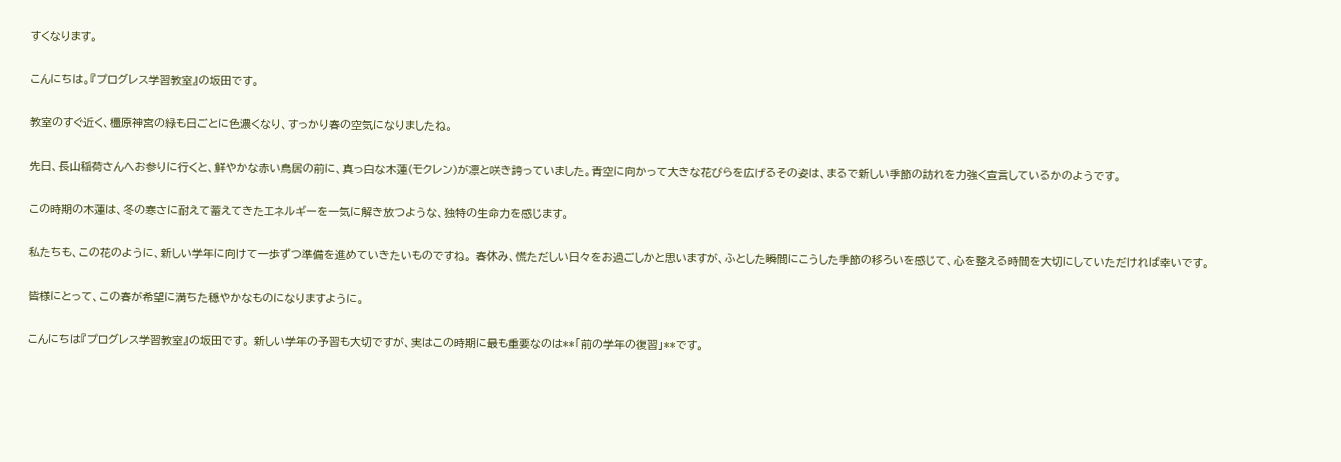すくなります。

こんにちは。『プログレス学習教室』の坂田です。

教室のすぐ近く、橿原神宮の緑も日ごとに色濃くなり、すっかり春の空気になりましたね。

先日、長山稲荷さんへお参りに行くと、鮮やかな赤い鳥居の前に、真っ白な木蓮(モクレン)が凛と咲き誇っていました。青空に向かって大きな花びらを広げるその姿は、まるで新しい季節の訪れを力強く宣言しているかのようです。

この時期の木蓮は、冬の寒さに耐えて蓄えてきたエネルギーを一気に解き放つような、独特の生命力を感じます。

私たちも、この花のように、新しい学年に向けて一歩ずつ準備を進めていきたいものですね。 春休み、慌ただしい日々をお過ごしかと思いますが、ふとした瞬間にこうした季節の移ろいを感じて、心を整える時間を大切にしていただければ幸いです。

皆様にとって、この春が希望に満ちた穏やかなものになりますように。

こんにちは『プログレス学習教室』の坂田です。 新しい学年の予習も大切ですが、実はこの時期に最も重要なのは**「前の学年の復習」**です。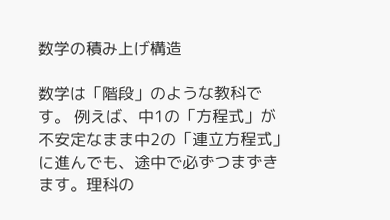数学の積み上げ構造

数学は「階段」のような教科です。 例えば、中1の「方程式」が不安定なまま中2の「連立方程式」に進んでも、途中で必ずつまずきます。理科の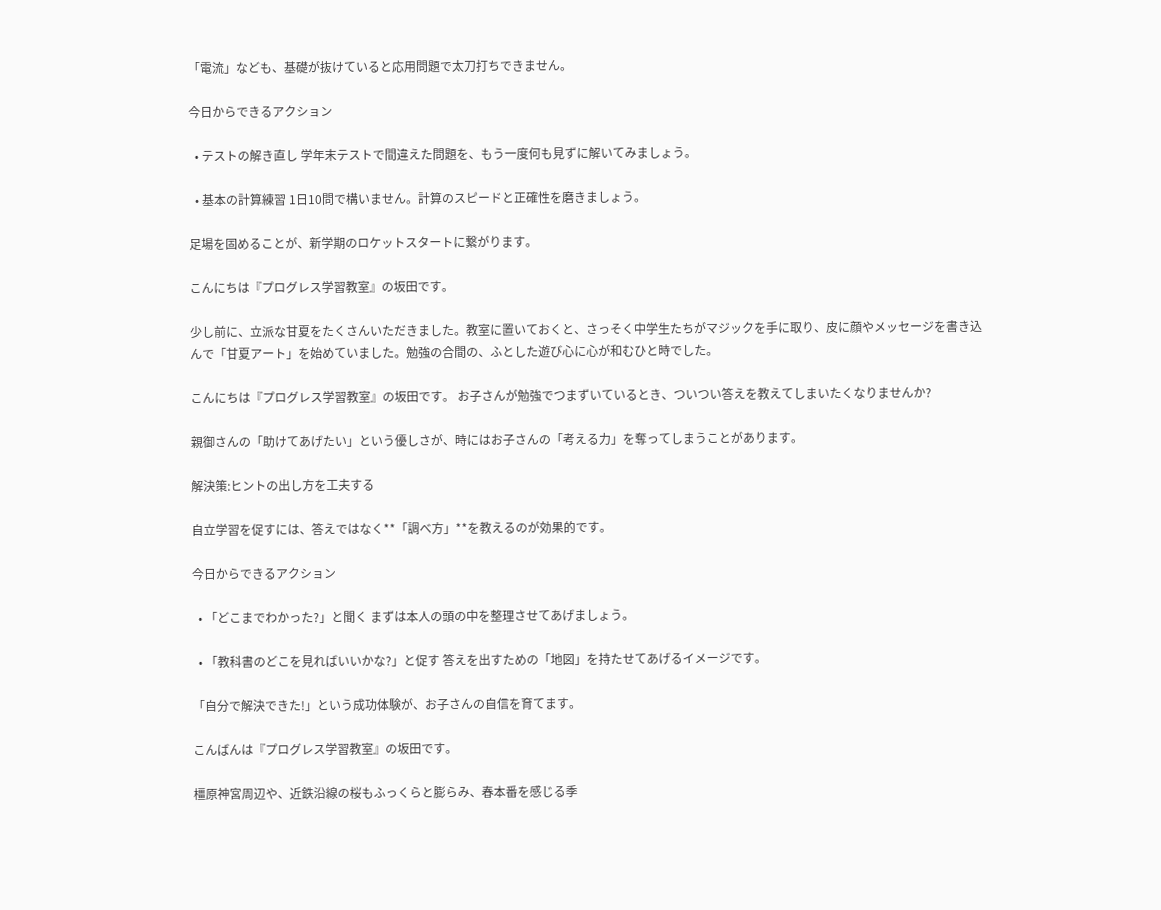「電流」なども、基礎が抜けていると応用問題で太刀打ちできません。

今日からできるアクション

  • テストの解き直し 学年末テストで間違えた問題を、もう一度何も見ずに解いてみましょう。

  • 基本の計算練習 1日10問で構いません。計算のスピードと正確性を磨きましょう。

足場を固めることが、新学期のロケットスタートに繋がります。

こんにちは『プログレス学習教室』の坂田です。

少し前に、立派な甘夏をたくさんいただきました。教室に置いておくと、さっそく中学生たちがマジックを手に取り、皮に顔やメッセージを書き込んで「甘夏アート」を始めていました。勉強の合間の、ふとした遊び心に心が和むひと時でした。

こんにちは『プログレス学習教室』の坂田です。 お子さんが勉強でつまずいているとき、ついつい答えを教えてしまいたくなりませんか?

親御さんの「助けてあげたい」という優しさが、時にはお子さんの「考える力」を奪ってしまうことがあります。

解決策:ヒントの出し方を工夫する

自立学習を促すには、答えではなく**「調べ方」**を教えるのが効果的です。

今日からできるアクション

  • 「どこまでわかった?」と聞く まずは本人の頭の中を整理させてあげましょう。

  • 「教科書のどこを見ればいいかな?」と促す 答えを出すための「地図」を持たせてあげるイメージです。

「自分で解決できた!」という成功体験が、お子さんの自信を育てます。

こんばんは『プログレス学習教室』の坂田です。

橿原神宮周辺や、近鉄沿線の桜もふっくらと膨らみ、春本番を感じる季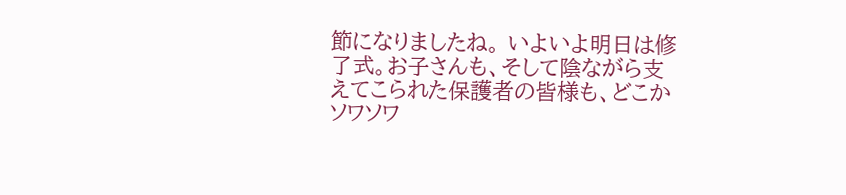節になりましたね。 いよいよ明日は修了式。お子さんも、そして陰ながら支えてこられた保護者の皆様も、どこかソワソワ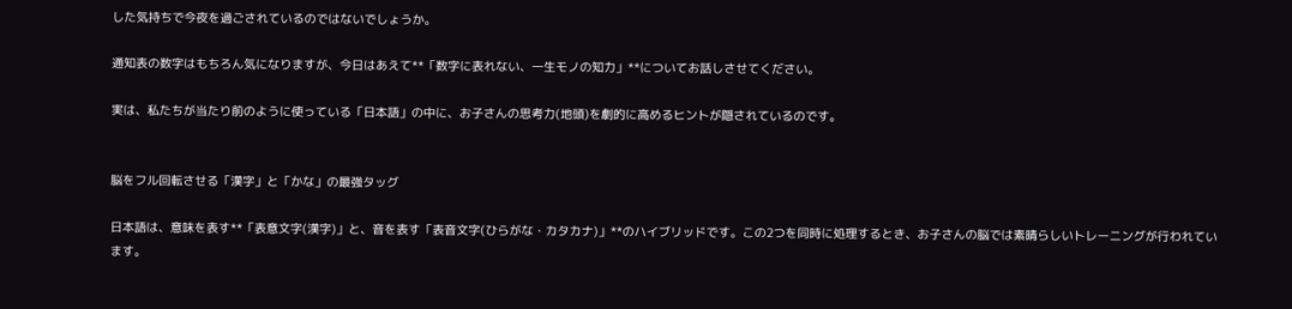した気持ちで今夜を過ごされているのではないでしょうか。

通知表の数字はもちろん気になりますが、今日はあえて**「数字に表れない、一生モノの知力」**についてお話しさせてください。

実は、私たちが当たり前のように使っている「日本語」の中に、お子さんの思考力(地頭)を劇的に高めるヒントが隠されているのです。


脳をフル回転させる「漢字」と「かな」の最強タッグ

日本語は、意味を表す**「表意文字(漢字)」と、音を表す「表音文字(ひらがな・カタカナ)」**のハイブリッドです。この2つを同時に処理するとき、お子さんの脳では素晴らしいトレーニングが行われています。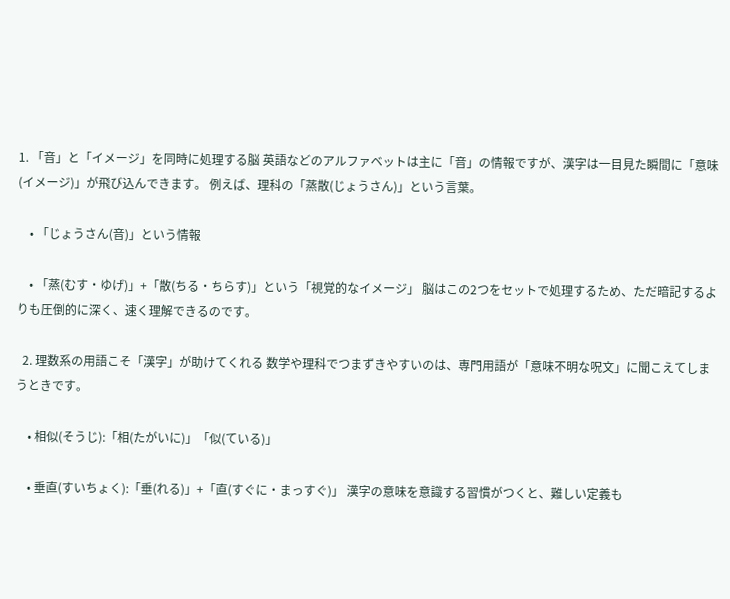1. 「音」と「イメージ」を同時に処理する脳 英語などのアルファベットは主に「音」の情報ですが、漢字は一目見た瞬間に「意味(イメージ)」が飛び込んできます。 例えば、理科の「蒸散(じょうさん)」という言葉。

    • 「じょうさん(音)」という情報

    • 「蒸(むす・ゆげ)」+「散(ちる・ちらす)」という「視覚的なイメージ」 脳はこの2つをセットで処理するため、ただ暗記するよりも圧倒的に深く、速く理解できるのです。

  2. 理数系の用語こそ「漢字」が助けてくれる 数学や理科でつまずきやすいのは、専門用語が「意味不明な呪文」に聞こえてしまうときです。

    • 相似(そうじ):「相(たがいに)」「似(ている)」

    • 垂直(すいちょく):「垂(れる)」+「直(すぐに・まっすぐ)」 漢字の意味を意識する習慣がつくと、難しい定義も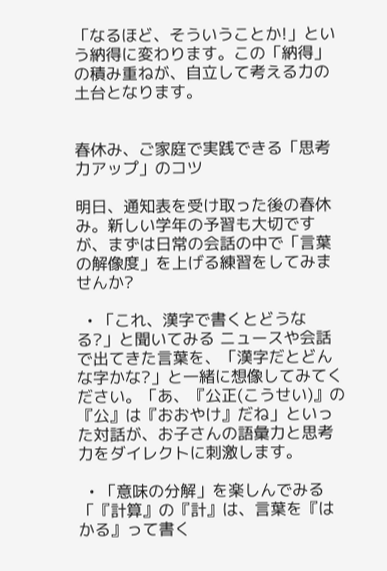「なるほど、そういうことか!」という納得に変わります。この「納得」の積み重ねが、自立して考える力の土台となります。


春休み、ご家庭で実践できる「思考力アップ」のコツ

明日、通知表を受け取った後の春休み。新しい学年の予習も大切ですが、まずは日常の会話の中で「言葉の解像度」を上げる練習をしてみませんか?

  • 「これ、漢字で書くとどうなる?」と聞いてみる ニュースや会話で出てきた言葉を、「漢字だとどんな字かな?」と一緒に想像してみてください。「あ、『公正(こうせい)』の『公』は『おおやけ』だね」といった対話が、お子さんの語彙力と思考力をダイレクトに刺激します。

  • 「意味の分解」を楽しんでみる 「『計算』の『計』は、言葉を『はかる』って書く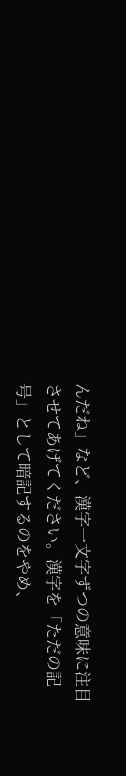んだね」など、漢字一文字ずつの意味に注目させてあげてください。漢字を「ただの記号」として暗記するのをやめ、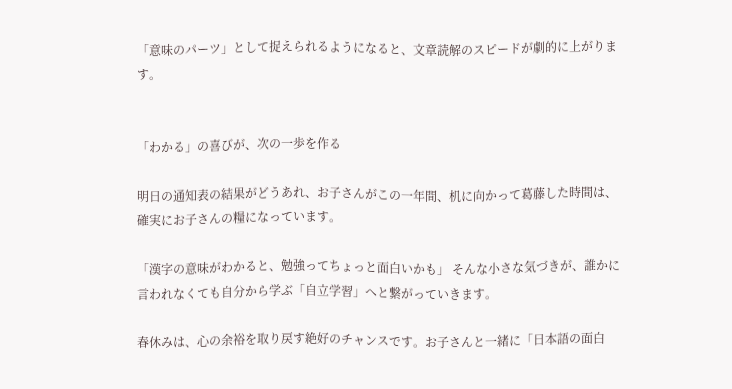「意味のパーツ」として捉えられるようになると、文章読解のスピードが劇的に上がります。


「わかる」の喜びが、次の一歩を作る

明日の通知表の結果がどうあれ、お子さんがこの一年間、机に向かって葛藤した時間は、確実にお子さんの糧になっています。

「漢字の意味がわかると、勉強ってちょっと面白いかも」 そんな小さな気づきが、誰かに言われなくても自分から学ぶ「自立学習」へと繋がっていきます。

春休みは、心の余裕を取り戻す絶好のチャンスです。お子さんと一緒に「日本語の面白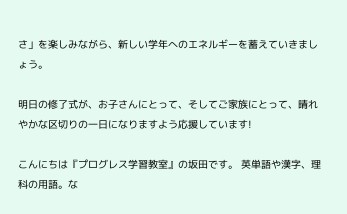さ」を楽しみながら、新しい学年へのエネルギーを蓄えていきましょう。

明日の修了式が、お子さんにとって、そしてご家族にとって、晴れやかな区切りの一日になりますよう応援しています!

こんにちは『プログレス学習教室』の坂田です。 英単語や漢字、理科の用語。な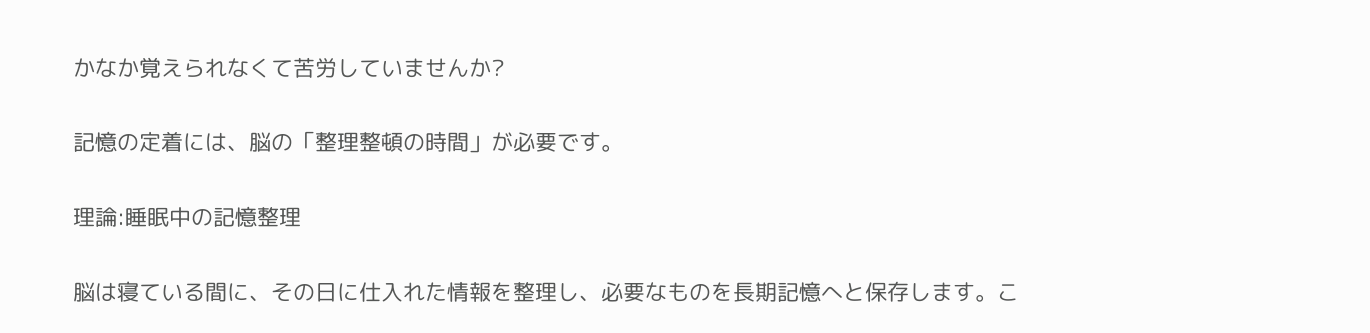かなか覚えられなくて苦労していませんか?

記憶の定着には、脳の「整理整頓の時間」が必要です。

理論:睡眠中の記憶整理

脳は寝ている間に、その日に仕入れた情報を整理し、必要なものを長期記憶へと保存します。こ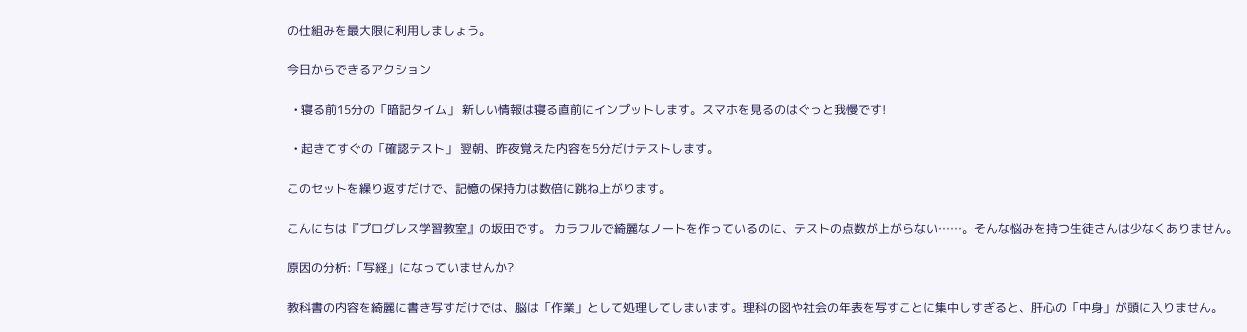の仕組みを最大限に利用しましょう。

今日からできるアクション

  • 寝る前15分の「暗記タイム」 新しい情報は寝る直前にインプットします。スマホを見るのはぐっと我慢です!

  • 起きてすぐの「確認テスト」 翌朝、昨夜覚えた内容を5分だけテストします。

このセットを繰り返すだけで、記憶の保持力は数倍に跳ね上がります。

こんにちは『プログレス学習教室』の坂田です。 カラフルで綺麗なノートを作っているのに、テストの点数が上がらない……。そんな悩みを持つ生徒さんは少なくありません。

原因の分析:「写経」になっていませんか?

教科書の内容を綺麗に書き写すだけでは、脳は「作業」として処理してしまいます。理科の図や社会の年表を写すことに集中しすぎると、肝心の「中身」が頭に入りません。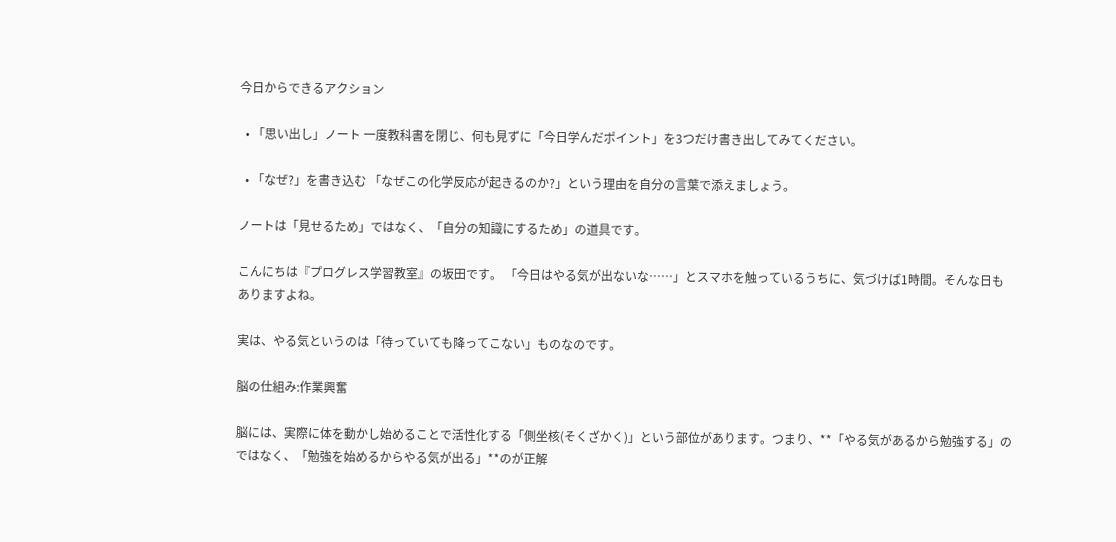今日からできるアクション

  • 「思い出し」ノート 一度教科書を閉じ、何も見ずに「今日学んだポイント」を3つだけ書き出してみてください。

  • 「なぜ?」を書き込む 「なぜこの化学反応が起きるのか?」という理由を自分の言葉で添えましょう。

ノートは「見せるため」ではなく、「自分の知識にするため」の道具です。

こんにちは『プログレス学習教室』の坂田です。 「今日はやる気が出ないな……」とスマホを触っているうちに、気づけば1時間。そんな日もありますよね。

実は、やる気というのは「待っていても降ってこない」ものなのです。

脳の仕組み:作業興奮

脳には、実際に体を動かし始めることで活性化する「側坐核(そくざかく)」という部位があります。つまり、**「やる気があるから勉強する」のではなく、「勉強を始めるからやる気が出る」**のが正解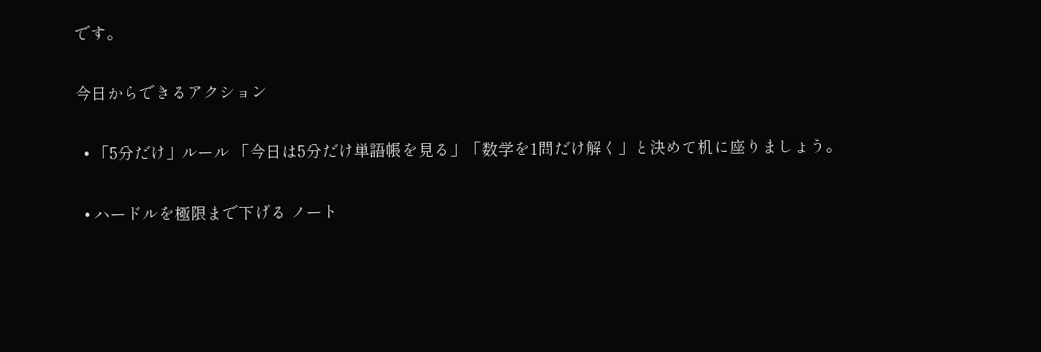です。

今日からできるアクション

  • 「5分だけ」ルール 「今日は5分だけ単語帳を見る」「数学を1問だけ解く」と決めて机に座りましょう。

  • ハードルを極限まで下げる ノート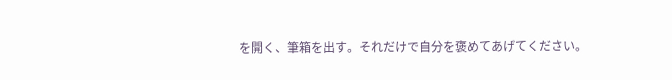を開く、筆箱を出す。それだけで自分を褒めてあげてください。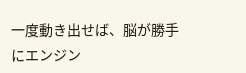一度動き出せば、脳が勝手にエンジン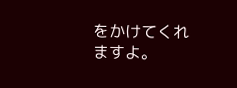をかけてくれますよ。